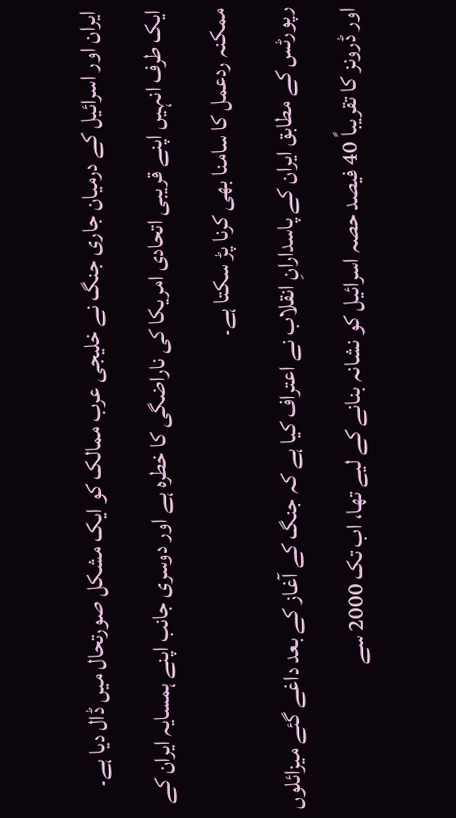ایران اور اسرائیل کے درمیان جاری جنگ نے خلیجی عرب ممالک کو ایک مشکل صورتحال میں ڈال دیا ہے۔
ایک طرف انہیں اپنے قریبی اتحادی امریکا کی ناراضگی کا خطرہ ہے اور دوسری جانب اپنے ہمسایہ ایران کے ممکنہ ردعمل کا سامنا بھی کرنا پڑ سکتا ہے۔
رپورٹس کے مطابق ایران کے پاسدارانِ انقلاب نے اعتراف کیا ہے کہ جنگ کے آغاز کے بعد داغے گئے میزائلوں اور ڈرونز کا تقریباً 40 فیصد حصہ اسرائیل کو نشانہ بنانے کے لیے تھا، اب تک 2000 سے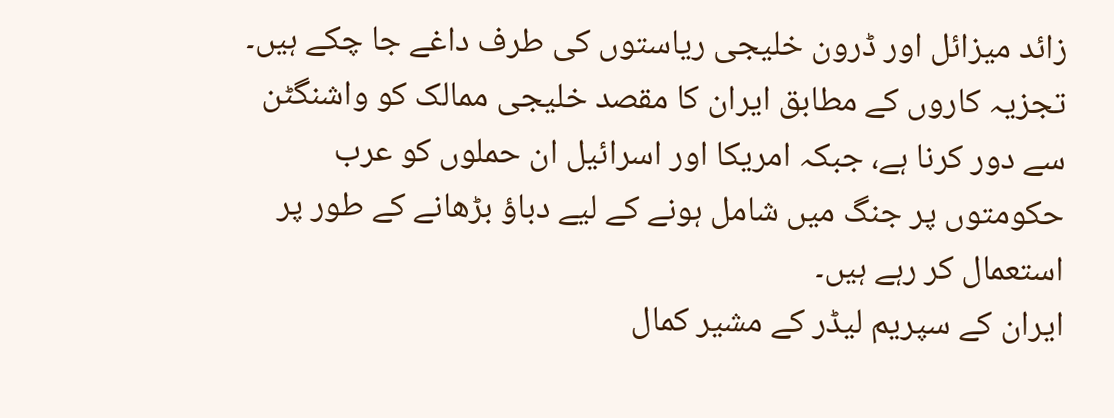زائد میزائل اور ڈرون خلیجی ریاستوں کی طرف داغے جا چکے ہیں۔
تجزیہ کاروں کے مطابق ایران کا مقصد خلیجی ممالک کو واشنگٹن سے دور کرنا ہے، جبکہ امریکا اور اسرائیل ان حملوں کو عرب حکومتوں پر جنگ میں شامل ہونے کے لیے دباؤ بڑھانے کے طور پر استعمال کر رہے ہیں۔
ایران کے سپریم لیڈر کے مشیر کمال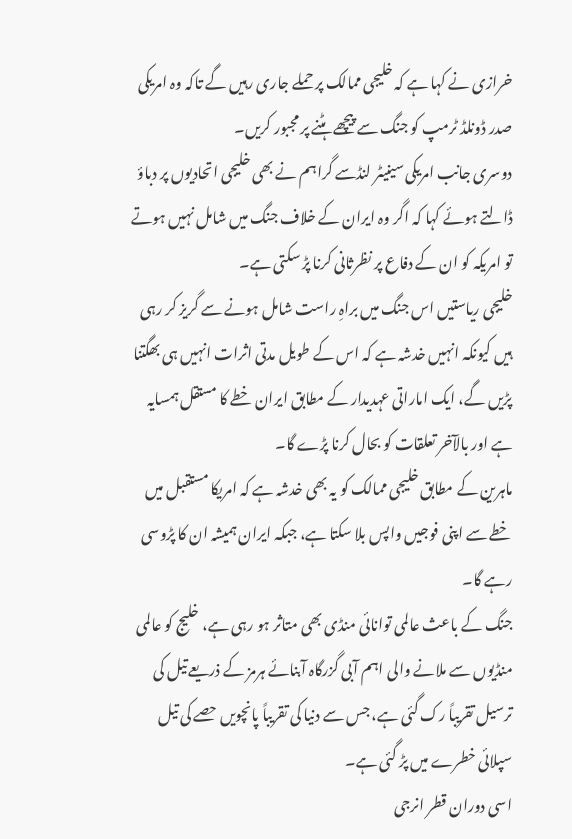خرازی نے کہا ہے کہ خلیجی ممالک پر حملے جاری رہیں گے تاکہ وہ امریکی صدر ڈونلڈ ٹرمپ کو جنگ سے پیچھے ہٹنے پر مجبور کریں۔
دوسری جانب امریکی سینیٹر لنڈسے گراہم نے بھی خلیجی اتحادیوں پر دباؤ ڈالتے ہوئے کہا کہ اگر وہ ایران کے خلاف جنگ میں شامل نہیں ہوتے تو امریکہ کو ان کے دفاع پر نظرثانی کرنا پڑ سکتی ہے۔
خلیجی ریاستیں اس جنگ میں براہِ راست شامل ہونے سے گریز کر رہی ہیں کیونکہ انہیں خدشہ ہے کہ اس کے طویل مدتی اثرات انہیں ہی بھگتنا پڑیں گے، ایک اماراتی عہدیدار کے مطابق ایران خطے کا مستقل ہمسایہ ہے اور بالآخر تعلقات کو بحال کرنا پڑے گا۔
ماہرین کے مطابق خلیجی ممالک کو یہ بھی خدشہ ہے کہ امریکا مستقبل میں خطے سے اپنی فوجیں واپس بلا سکتا ہے، جبکہ ایران ہمیشہ ان کا پڑوسی رہے گا۔
جنگ کے باعث عالمی توانائی منڈی بھی متاثر ہو رہی ہے، خلیج کو عالمی منڈیوں سے ملانے والی اہم آبی گزرگاہ آبنائے ہرمز کے ذریعے تیل کی ترسیل تقریباً رک گئی ہے، جس سے دنیا کی تقریباً پانچویں حصے کی تیل سپلائی خطرے میں پڑ گئی ہے۔
اسی دوران قطر انرجی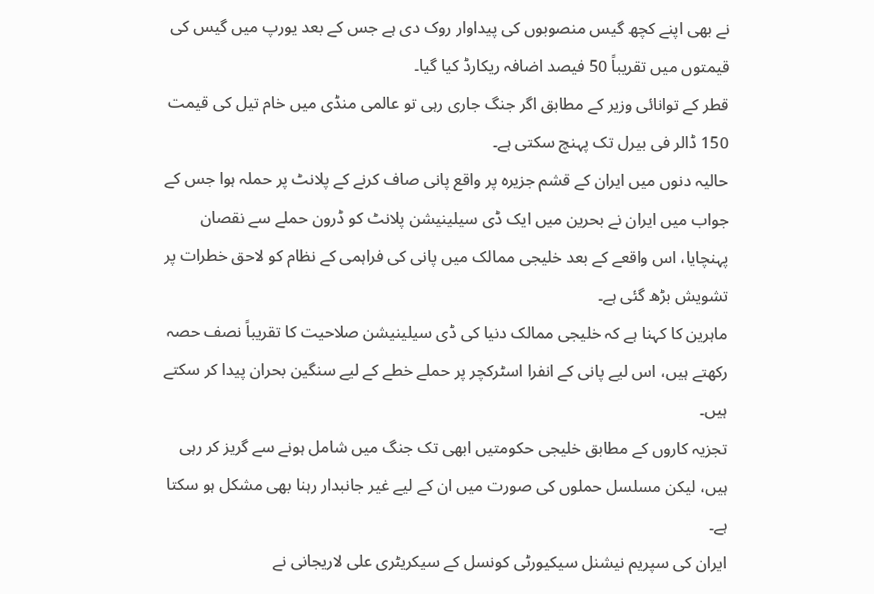نے بھی اپنے کچھ گیس منصوبوں کی پیداوار روک دی ہے جس کے بعد یورپ میں گیس کی قیمتوں میں تقریباً 50 فیصد اضافہ ریکارڈ کیا گیا۔
قطر کے توانائی وزیر کے مطابق اگر جنگ جاری رہی تو عالمی منڈی میں خام تیل کی قیمت 150 ڈالر فی بیرل تک پہنچ سکتی ہے۔
حالیہ دنوں میں ایران کے قشم جزیرہ پر واقع پانی صاف کرنے کے پلانٹ پر حملہ ہوا جس کے جواب میں ایران نے بحرین میں ایک ڈی سیلینیشن پلانٹ کو ڈرون حملے سے نقصان پہنچایا، اس واقعے کے بعد خلیجی ممالک میں پانی کی فراہمی کے نظام کو لاحق خطرات پر تشویش بڑھ گئی ہے۔
ماہرین کا کہنا ہے کہ خلیجی ممالک دنیا کی ڈی سیلینیشن صلاحیت کا تقریباً نصف حصہ رکھتے ہیں، اس لیے پانی کے انفرا اسٹرکچر پر حملے خطے کے لیے سنگین بحران پیدا کر سکتے ہیں۔
تجزیہ کاروں کے مطابق خلیجی حکومتیں ابھی تک جنگ میں شامل ہونے سے گریز کر رہی ہیں، لیکن مسلسل حملوں کی صورت میں ان کے لیے غیر جانبدار رہنا بھی مشکل ہو سکتا ہے۔
ایران کی سپریم نیشنل سیکیورٹی کونسل کے سیکریٹری علی لاریجانی نے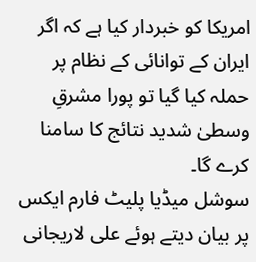امریکا کو خبردار کیا ہے کہ اگر ایران کے توانائی کے نظام پر حملہ کیا گیا تو پورا مشرقِ وسطیٰ شدید نتائج کا سامنا کرے گا۔
سوشل میڈیا پلیٹ فارم ایکس پر بیان دیتے ہوئے علی لاریجانی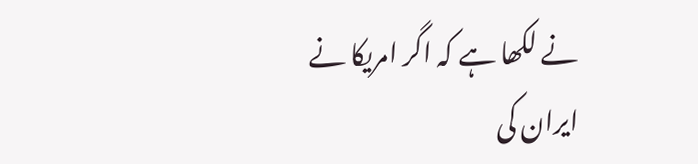نے لکھا ہے کہ اگر امریکا نے ایران کی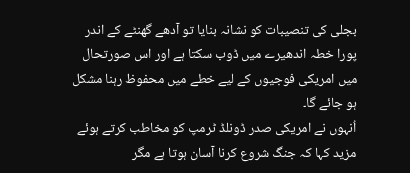بجلی کی تنصیبات کو نشانہ بنایا تو آدھے گھنٹے کے اندر پورا خطہ اندھیرے میں ڈوب سکتا ہے اور اس صورتحال میں امریکی فوجیوں کے لیے خطے میں محفوظ رہنا مشکل ہو جائے گا۔
اُنہوں نے امریکی صدر ڈونلڈ ٹرمپ کو مخاطب کرتے ہوئے مزید کہا کہ جنگ شروع کرنا آسان ہوتا ہے مگر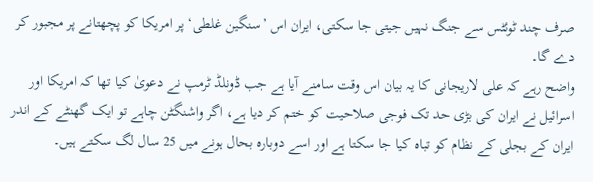صرف چند ٹوئٹس سے جنگ نہیں جیتی جا سکتی، ایران اس ’سنگین غلطی‘ پر امریکا کو پچھتانے پر مجبور کر دے گا۔
واضح رہے کہ علی لاریجانی کا یہ بیان اس وقت سامنے آیا ہے جب ڈونلڈ ٹرمپ نے دعویٰ کیا تھا کہ امریکا اور اسرائیل نے ایران کی بڑی حد تک فوجی صلاحیت کو ختم کر دیا ہے، اگر واشنگٹن چاہے تو ایک گھنٹے کے اندر ایران کے بجلی کے نظام کو تباہ کیا جا سکتا ہے اور اسے دوبارہ بحال ہونے میں 25 سال لگ سکتے ہیں۔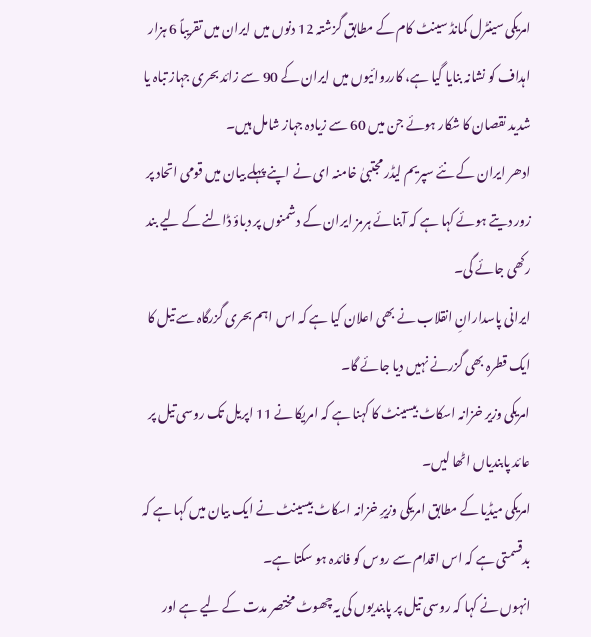امریکی سینٹرل کمانڈ سینٹ کام کے مطابق گزشتہ 12 دنوں میں ایران میں تقریباً 6 ہزار اہداف کو نشانہ بنایا گیا ہے، کارروائیوں میں ایران کے 90 سے زائد بحری جہاز تباہ یا شدید نقصان کا شکار ہوئے جن میں 60 سے زیادہ جہاز شامل ہیں۔
ادھر ایران کے نئے سپریم لیڈر مجتبیٰ خامنہ ای نے اپنے پہلے بیان میں قومی اتحاد پر زور دیتے ہوئے کہا ہے کہ آبنائے ہرمز ایران کے دشمنوں پر دباؤ ڈالنے کے لیے بند رکھی جائے گی۔
ایرانی پاسدارانِ انقلاب نے بھی اعلان کیا ہے کہ اس اہم بحری گزرگاہ سے تیل کا ایک قطرہ بھی گزرنے نہیں دیا جائے گا۔
امریکی وزیر خزانہ اسکاٹ بیسینٹ کا کہنا ہے کہ امریکا نے 11 اپریل تک روسی تیل پر عائد پابندیاں اٹھا لیں۔
امریکی میڈیا کے مطابق امریکی وزیرِ خزانہ اسکاٹ بیسینٹ نے ایک بیان میں کہا ہے کہ بدقسمتی ہے کہ اس اقدام سے روس کو فائدہ ہو سکتا ہے۔
انہوں نے کہا کہ روسی تیل پر پابندیوں کی یہ چھوٹ مختصر مدت کے لیے ہے اور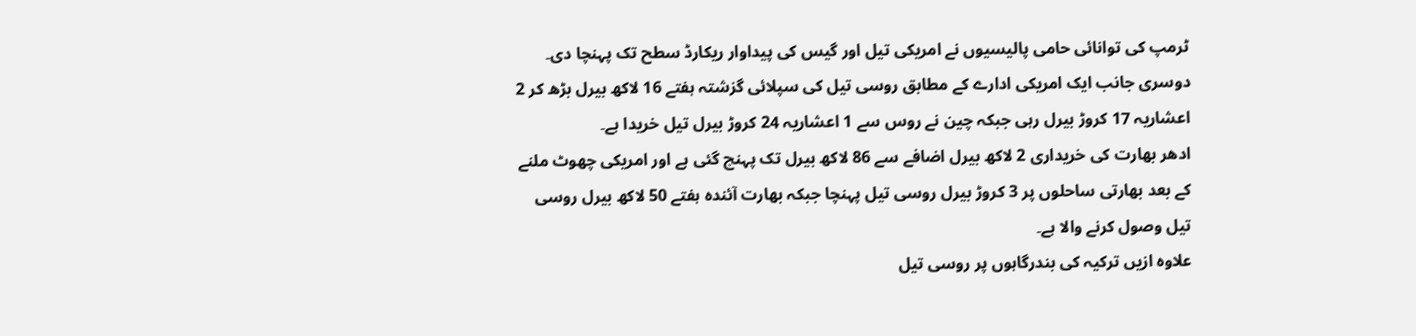ٹرمپ کی توانائی حامی پالیسیوں نے امریکی تیل اور گیس کی پیداوار ریکارڈ سطح تک پہنچا دی۔
دوسری جانب ایک امریکی ادارے کے مطابق روسی تیل کی سپلائی گزشتہ ہفتے 16 لاکھ بیرل بڑھ کر 2 اعشاریہ 17 کروڑ بیرل رہی جبکہ چین نے روس سے 1 اعشاریہ 24 کروڑ بیرل تیل خریدا ہے۔
ادھر بھارت کی خریداری 2 لاکھ بیرل اضافے سے 86 لاکھ بیرل تک پہنچ گئی ہے اور امریکی چھوٹ ملنے کے بعد بھارتی ساحلوں پر 3 کروڑ بیرل روسی تیل پہنچا جبکہ بھارت آئندہ ہفتے 50 لاکھ بیرل روسی تیل وصول کرنے والا ہے۔
علاوہ ازیں ترکیہ کی بندرگاہوں پر روسی تیل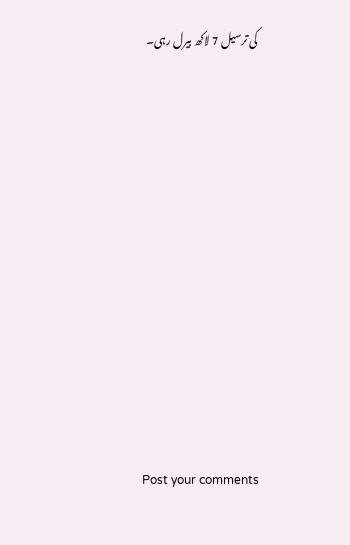کی ترسیل 7 لاکھ بیرل رہی۔











Post your comments